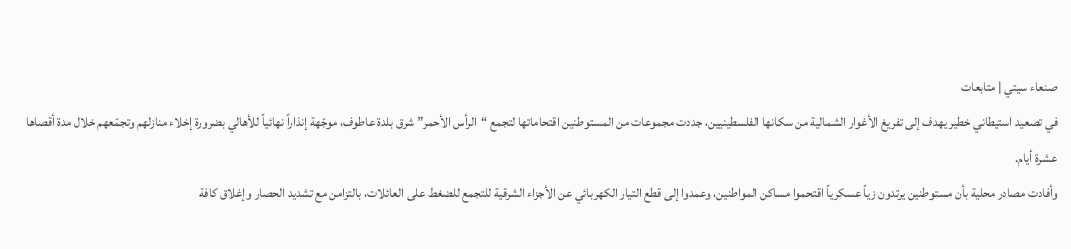صنعاء سيتي | متابعات
في تصعيد استيطاني خطير يهدف إلى تفريغ الأغوار الشمالية من سكانها الفلسطينيين، جددت مجموعات من المستوطنين اقتحاماتها لتجمع “الرأس الأحمر” شرق بلدة عاطوف، موجّهة إنذاراً نهائياً للأهالي بضرورة إخلاء منازلهم وتجمّعهم خلال مدة أقصاها عشرة أيام.
وأفادت مصادر محلية بأن مستوطنين يرتدون زياً عسكرياً اقتحموا مساكن المواطنين، وعمدوا إلى قطع التيار الكهربائي عن الأجزاء الشرقية للتجمع للضغط على العائلات، بالتزامن مع تشديد الحصار وإغلاق كافة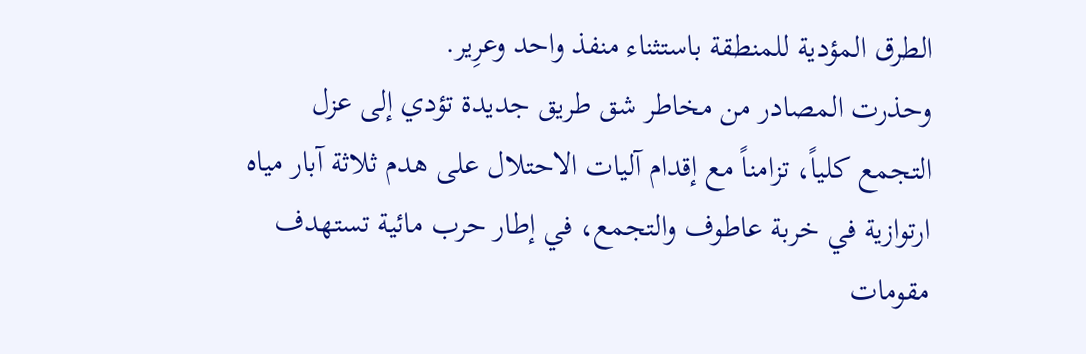الطرق المؤدية للمنطقة باستثناء منفذ واحد وعرِير.
وحذرت المصادر من مخاطر شق طريق جديدة تؤدي إلى عزل التجمع كلياً، تزامناً مع إقدام آليات الاحتلال على هدم ثلاثة آبار مياه ارتوازية في خربة عاطوف والتجمع، في إطار حرب مائية تستهدف مقومات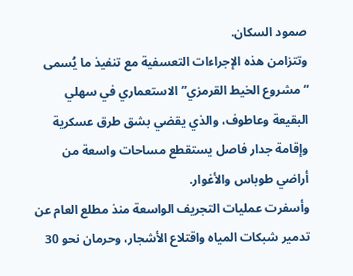صمود السكان.
وتتزامن هذه الإجراءات التعسفية مع تنفيذ ما يُسمى “مشروع الخيط القرمزي” الاستعماري في سهلي البقيعة وعاطوف، والذي يقضي بشق طرق عسكرية وإقامة جدار فاصل يستقطع مساحات واسعة من أراضي طوباس والأغوار.
وأسفرت عمليات التجريف الواسعة منذ مطلع العام عن تدمير شبكات المياه واقتلاع الأشجار، وحرمان نحو 30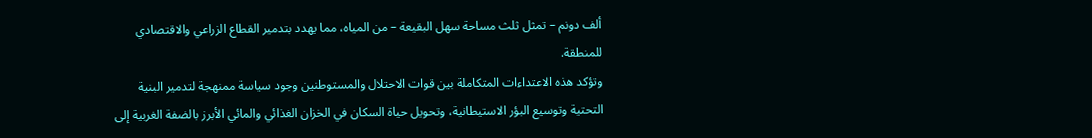ألف دونم – تمثل ثلث مساحة سهل البقيعة – من المياه، مما يهدد بتدمير القطاع الزراعي والاقتصادي للمنطقة.
وتؤكد هذه الاعتداءات المتكاملة بين قوات الاحتلال والمستوطنين وجود سياسة ممنهجة لتدمير البنية التحتية وتوسيع البؤر الاستيطانية، وتحويل حياة السكان في الخزان الغذائي والمائي الأبرز بالضفة الغربية إلى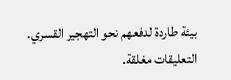بيئة طاردة لدفعهم نحو التهجير القسري.
التعليقات مغلقة.